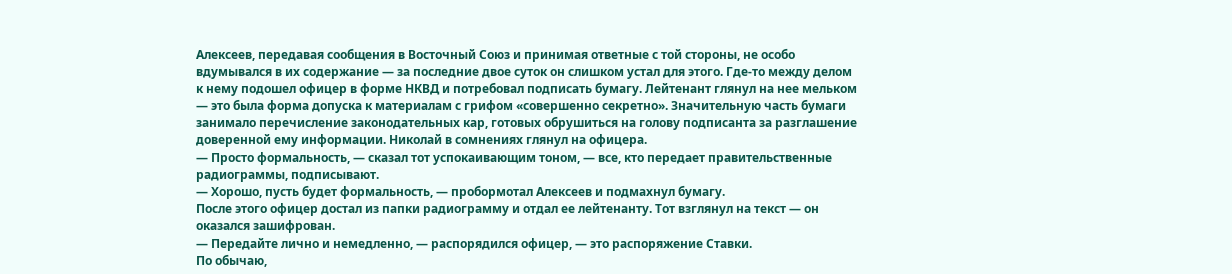Алексеев, передавая сообщения в Восточный Союз и принимая ответные с той стороны, не особо вдумывался в их содержание — за последние двое суток он слишком устал для этого. Где-то между делом к нему подошел офицер в форме НКВД и потребовал подписать бумагу. Лейтенант глянул на нее мельком — это была форма допуска к материалам с грифом «совершенно секретно». Значительную часть бумаги занимало перечисление законодательных кар, готовых обрушиться на голову подписанта за разглашение доверенной ему информации. Николай в сомнениях глянул на офицера.
— Просто формальность, — сказал тот успокаивающим тоном, — все, кто передает правительственные радиограммы, подписывают.
— Хорошо, пусть будет формальность, — пробормотал Алексеев и подмахнул бумагу.
После этого офицер достал из папки радиограмму и отдал ее лейтенанту. Тот взглянул на текст — он оказался зашифрован.
— Передайте лично и немедленно, — распорядился офицер, — это распоряжение Ставки.
По обычаю,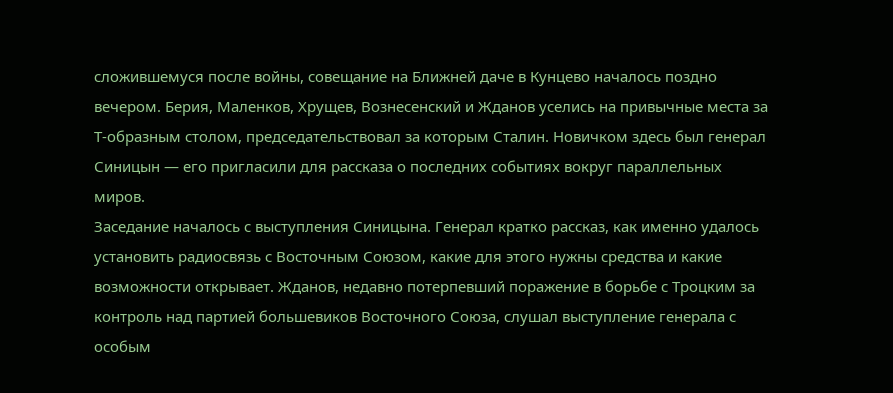сложившемуся после войны, совещание на Ближней даче в Кунцево началось поздно вечером. Берия, Маленков, Хрущев, Вознесенский и Жданов уселись на привычные места за Т-образным столом, председательствовал за которым Сталин. Новичком здесь был генерал Синицын — его пригласили для рассказа о последних событиях вокруг параллельных миров.
Заседание началось с выступления Синицына. Генерал кратко рассказ, как именно удалось установить радиосвязь с Восточным Союзом, какие для этого нужны средства и какие возможности открывает. Жданов, недавно потерпевший поражение в борьбе с Троцким за контроль над партией большевиков Восточного Союза, слушал выступление генерала с особым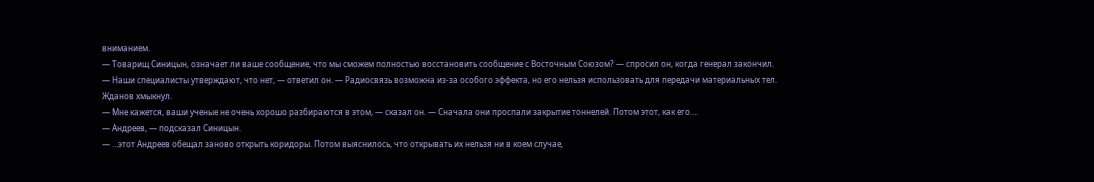вниманием.
— Товарищ Синицын, означает ли ваше сообщение, что мы сможем полностью восстановить сообщение с Восточным Союзом? — спросил он, когда генерал закончил.
— Наши специалисты утверждают, что нет, — ответил он. — Радиосвязь возможна из-за особого эффекта, но его нельзя использовать для передачи материальных тел.
Жданов хмыкнул.
— Мне кажется, ваши ученые не очень хорошо разбираются в этом, — сказал он. — Сначала они проспали закрытие тоннелей. Потом этот, как его….
— Андреев, — подсказал Синицын.
— …этот Андреев обещал заново открыть коридоры. Потом выяснилось, что открывать их нельзя ни в коем случае,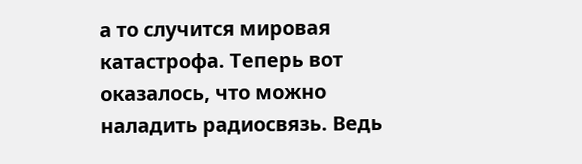а то случится мировая катастрофа. Теперь вот оказалось, что можно наладить радиосвязь. Ведь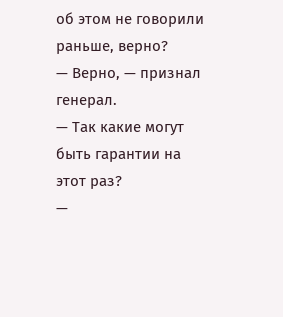об этом не говорили раньше, верно?
— Верно, — признал генерал.
— Так какие могут быть гарантии на этот раз?
—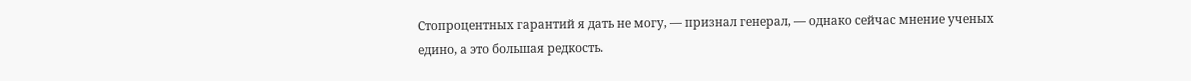Стопроцентных гарантий я дать не могу, — признал генерал, — однако сейчас мнение ученых едино, а это большая редкость.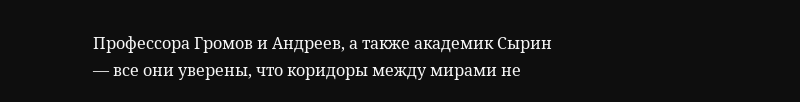Профессора Громов и Андреев, а также академик Сырин — все они уверены, что коридоры между мирами не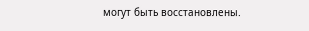могут быть восстановлены.